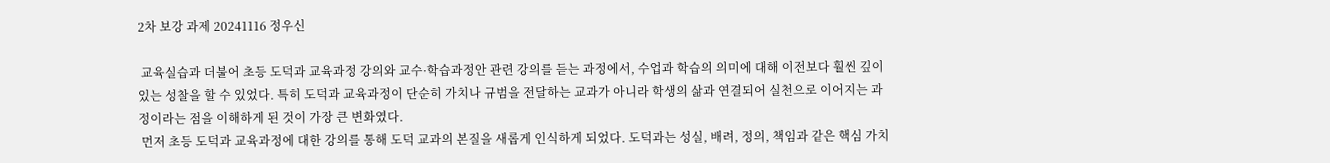2차 보강 과제 20241116 정우신

 교육실습과 더불어 초등 도덕과 교육과정 강의와 교수·학습과정안 관련 강의를 듣는 과정에서, 수업과 학습의 의미에 대해 이전보다 훨씬 깊이 있는 성찰을 할 수 있었다. 특히 도덕과 교육과정이 단순히 가치나 규범을 전달하는 교과가 아니라 학생의 삶과 연결되어 실천으로 이어지는 과정이라는 점을 이해하게 된 것이 가장 큰 변화였다.
 먼저 초등 도덕과 교육과정에 대한 강의를 통해 도덕 교과의 본질을 새롭게 인식하게 되었다. 도덕과는 성실, 배려, 정의, 책임과 같은 핵심 가치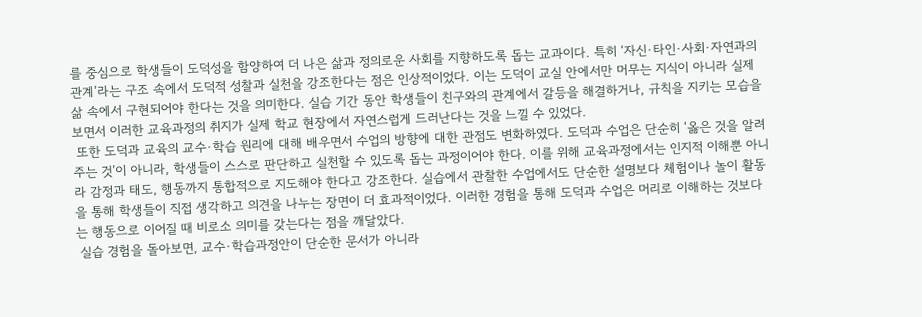를 중심으로 학생들이 도덕성을 함양하여 더 나은 삶과 정의로운 사회를 지향하도록 돕는 교과이다. 특히 ‘자신·타인·사회·자연과의 관계’라는 구조 속에서 도덕적 성찰과 실천을 강조한다는 점은 인상적이었다. 이는 도덕이 교실 안에서만 머무는 지식이 아니라 실제 삶 속에서 구현되어야 한다는 것을 의미한다. 실습 기간 동안 학생들이 친구와의 관계에서 갈등을 해결하거나, 규칙을 지키는 모습을 보면서 이러한 교육과정의 취지가 실제 학교 현장에서 자연스럽게 드러난다는 것을 느낄 수 있었다.
 또한 도덕과 교육의 교수·학습 원리에 대해 배우면서 수업의 방향에 대한 관점도 변화하였다. 도덕과 수업은 단순히 ‘옳은 것을 알려주는 것’이 아니라, 학생들이 스스로 판단하고 실천할 수 있도록 돕는 과정이어야 한다. 이를 위해 교육과정에서는 인지적 이해뿐 아니라 감정과 태도, 행동까지 통합적으로 지도해야 한다고 강조한다. 실습에서 관찰한 수업에서도 단순한 설명보다 체험이나 놀이 활동을 통해 학생들이 직접 생각하고 의견을 나누는 장면이 더 효과적이었다. 이러한 경험을 통해 도덕과 수업은 머리로 이해하는 것보다는 행동으로 이어질 때 비로소 의미를 갖는다는 점을 깨달았다.
 실습 경험을 돌아보면, 교수·학습과정안이 단순한 문서가 아니라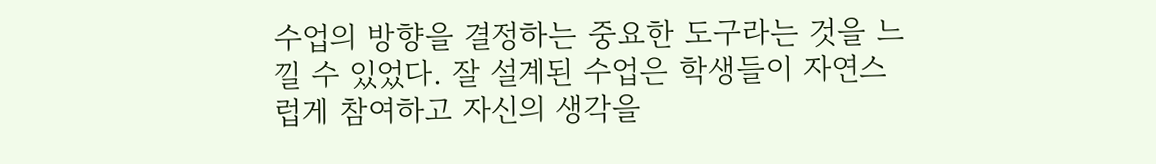수업의 방향을 결정하는 중요한 도구라는 것을 느낄 수 있었다. 잘 설계된 수업은 학생들이 자연스럽게 참여하고 자신의 생각을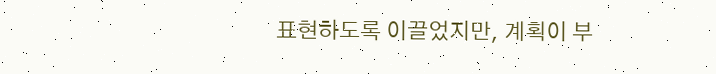표현하도록 이끌었지만, 계획이 부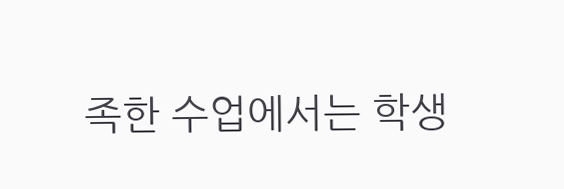족한 수업에서는 학생